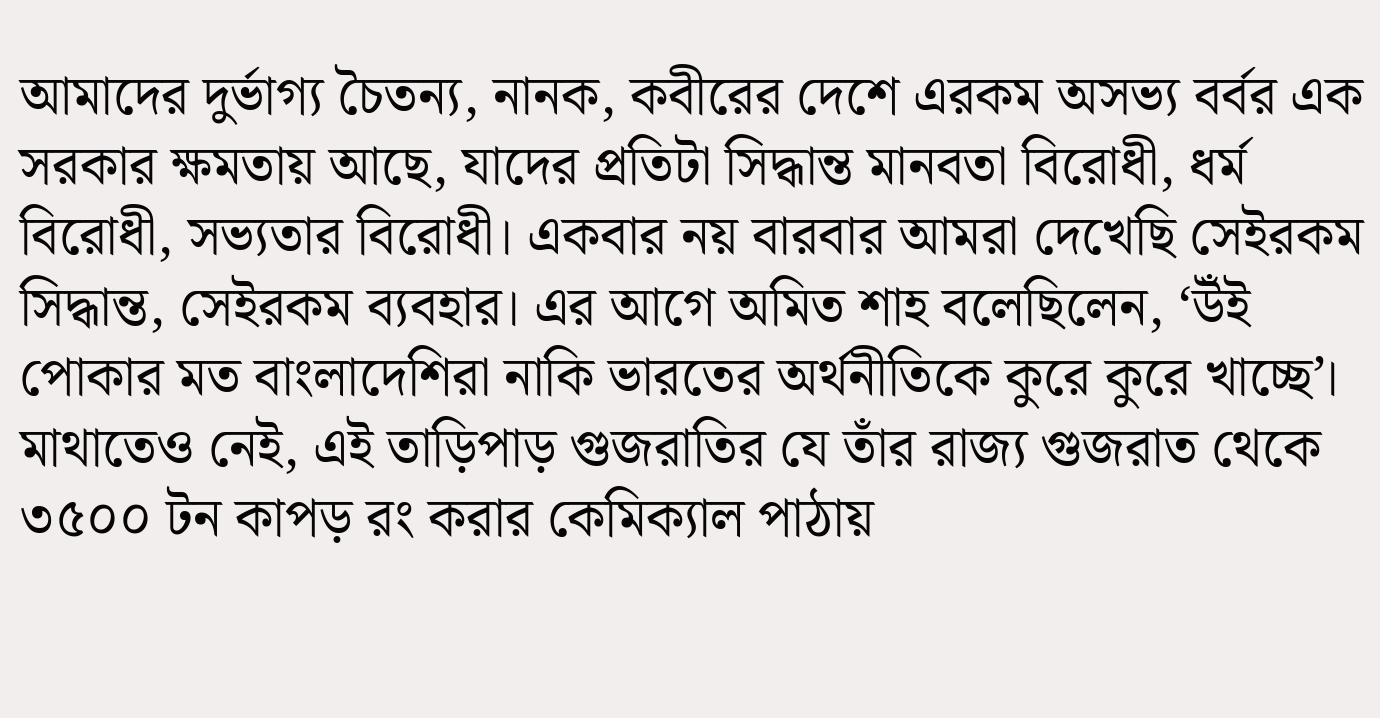আমাদের দুর্ভাগ্য চৈতন্য, নানক, কবীরের দেশে এরকম অসভ্য বর্বর এক সরকার ক্ষমতায় আছে, যাদের প্রতিটা সিদ্ধান্ত মানবতা বিরোধী, ধর্ম বিরোধী, সভ্যতার বিরোধী। একবার নয় বারবার আমরা দেখেছি সেইরকম সিদ্ধান্ত, সেইরকম ব্যবহার। এর আগে অমিত শাহ বলেছিলেন, ‘উঁই পোকার মত বাংলাদেশিরা নাকি ভারতের অর্থনীতিকে কুরে কুরে খাচ্ছে’। মাথাতেও নেই, এই তাড়িপাড় গুজরাতির যে তাঁর রাজ্য গুজরাত থেকে ৩৫০০ টন কাপড় রং করার কেমিক্যাল পাঠায়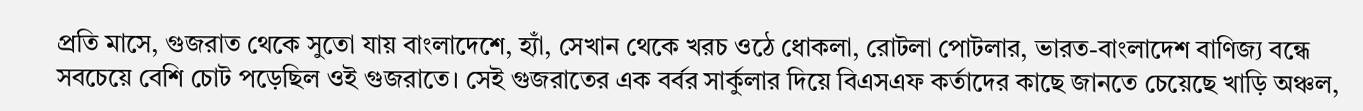প্রতি মাসে, গুজরাত থেকে সুতো যায় বাংলাদেশে, হ্যাঁ, সেখান থেকে খরচ ওঠে ধোকলা, রোটলা পোটলার, ভারত-বাংলাদেশ বাণিজ্য বন্ধে সবচেয়ে বেশি চোট পড়েছিল ওই গুজরাতে। সেই গুজরাতের এক বর্বর সার্কুলার দিয়ে বিএসএফ কর্তাদের কাছে জানতে চেয়েছে খাড়ি অঞ্চল,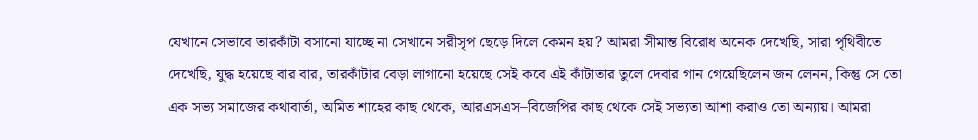যেখানে সেভাবে তারকাঁটা বসানো যাচ্ছে না সেখানে সরীসৃপ ছেড়ে দিলে কেমন হয়? আমরা সীমান্ত বিরোধ অনেক দেখেছি, সারা পৃথিবীতে দেখেছি, যুদ্ধ হয়েছে বার বার, তারকাঁটার বেড়া লাগানো হয়েছে সেই কবে এই কাঁটাতার তুলে দেবার গান গেয়েছিলেন জন লেনন, কিন্তু সে তো এক সভ্য সমাজের কথাবার্তা, অমিত শাহের কাছ থেকে, আরএসএস–বিজেপির কাছ থেকে সেই সভ্যতা আশা করাও তো অন্যায়। আমরা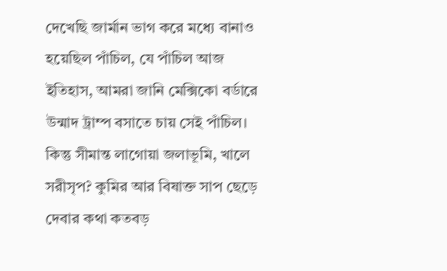দেখেছি জার্মান ভাগ করে মধ্যে বানাও হয়েছিল পাঁচিল, যে পাঁচিল আজ ইতিহাস, আমরা জানি মেক্সিকো বর্ডারে উন্মাদ ট্রাম্প বসাতে চায় সেই পাঁচিল। কিন্তু সীমান্ত লাগোয়া জলাভূমি, খালে সরীসৃপ? কুমির আর বিষাক্ত সাপ ছেড়ে দেবার কথা কতবড়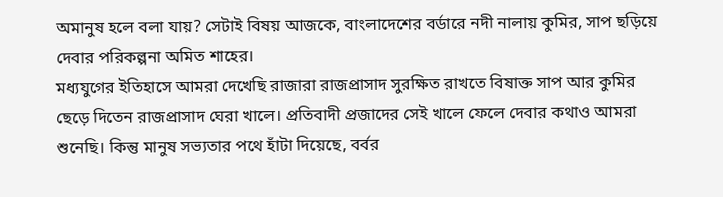অমানুষ হলে বলা যায়? সেটাই বিষয় আজকে, বাংলাদেশের বর্ডারে নদী নালায় কুমির, সাপ ছড়িয়ে দেবার পরিকল্পনা অমিত শাহের।
মধ্যযুগের ইতিহাসে আমরা দেখেছি রাজারা রাজপ্রাসাদ সুরক্ষিত রাখতে বিষাক্ত সাপ আর কুমির ছেড়ে দিতেন রাজপ্রাসাদ ঘেরা খালে। প্রতিবাদী প্রজাদের সেই খালে ফেলে দেবার কথাও আমরা শুনেছি। কিন্তু মানুষ সভ্যতার পথে হাঁটা দিয়েছে, বর্বর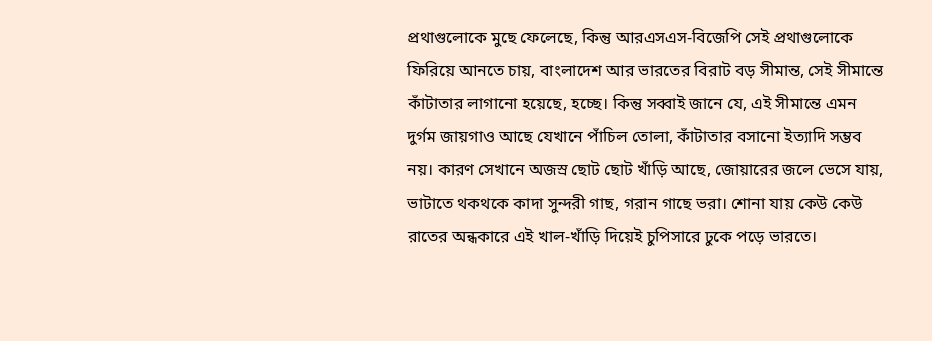প্রথাগুলোকে মুছে ফেলেছে, কিন্তু আরএসএস-বিজেপি সেই প্রথাগুলোকে ফিরিয়ে আনতে চায়, বাংলাদেশ আর ভারতের বিরাট বড় সীমান্ত, সেই সীমান্তে কাঁটাতার লাগানো হয়েছে, হচ্ছে। কিন্তু সব্বাই জানে যে, এই সীমান্তে এমন দুর্গম জায়গাও আছে যেখানে পাঁচিল তোলা, কাঁটাতার বসানো ইত্যাদি সম্ভব নয়। কারণ সেখানে অজস্র ছোট ছোট খাঁড়ি আছে, জোয়ারের জলে ভেসে যায়, ভাটাতে থকথকে কাদা সুন্দরী গাছ, গরান গাছে ভরা। শোনা যায় কেউ কেউ রাতের অন্ধকারে এই খাল-খাঁড়ি দিয়েই চুপিসারে ঢুকে পড়ে ভারতে।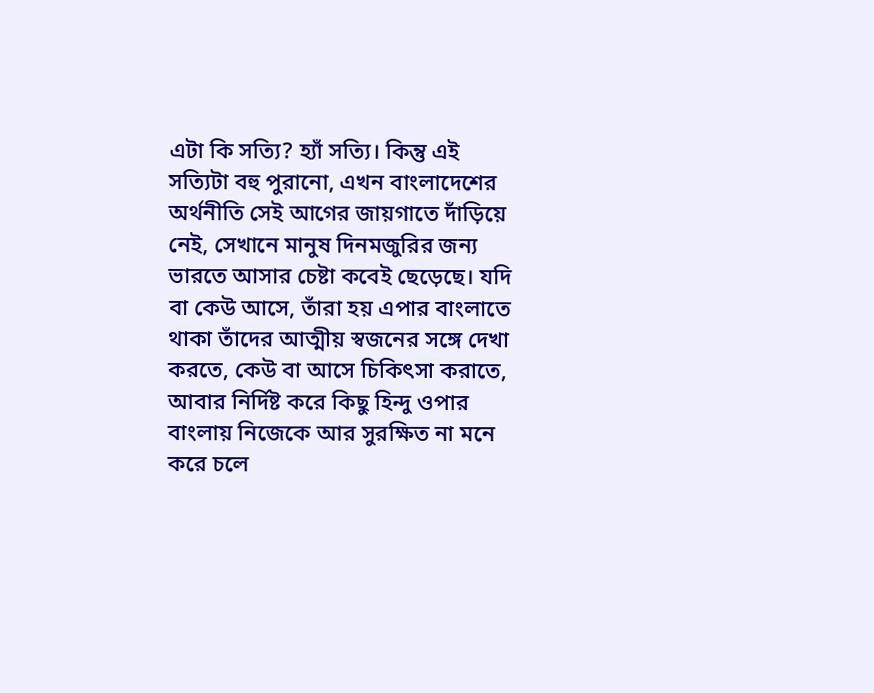এটা কি সত্যি? হ্যাঁ সত্যি। কিন্তু এই সত্যিটা বহু পুরানো, এখন বাংলাদেশের অর্থনীতি সেই আগের জায়গাতে দাঁড়িয়ে নেই, সেখানে মানুষ দিনমজুরির জন্য ভারতে আসার চেষ্টা কবেই ছেড়েছে। যদি বা কেউ আসে, তাঁরা হয় এপার বাংলাতে থাকা তাঁদের আত্মীয় স্বজনের সঙ্গে দেখা করতে, কেউ বা আসে চিকিৎসা করাতে, আবার নির্দিষ্ট করে কিছু হিন্দু ওপার বাংলায় নিজেকে আর সুরক্ষিত না মনে করে চলে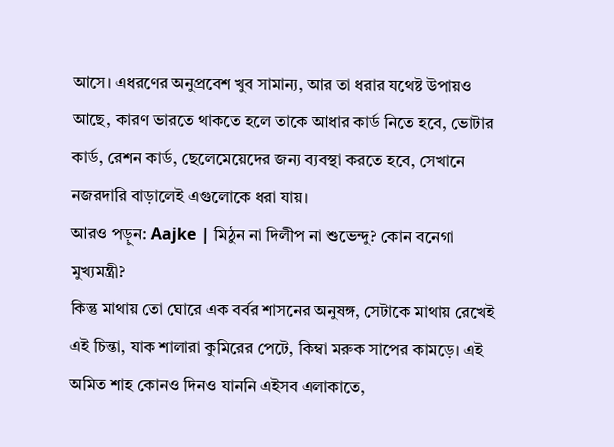আসে। এধরণের অনুপ্রবেশ খুব সামান্য, আর তা ধরার যথেষ্ট উপায়ও আছে, কারণ ভারতে থাকতে হলে তাকে আধার কার্ড নিতে হবে, ভোটার কার্ড, রেশন কার্ড, ছেলেমেয়েদের জন্য ব্যবস্থা করতে হবে, সেখানে নজরদারি বাড়ালেই এগুলোকে ধরা যায়।
আরও পড়ুন: Aajke | মিঠুন না দিলীপ না শুভেন্দু? কোন বনেগা মুখ্যমন্ত্রী?
কিন্তু মাথায় তো ঘোরে এক বর্বর শাসনের অনুষঙ্গ, সেটাকে মাথায় রেখেই এই চিন্তা, যাক শালারা কুমিরের পেটে, কিম্বা মরুক সাপের কামড়ে। এই অমিত শাহ কোনও দিনও যাননি এইসব এলাকাতে,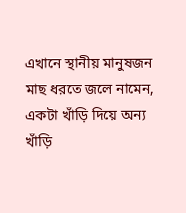এখানে স্থানীয় মানুষজন মাছ ধরতে জলে নামেন, একটা খাঁড়ি দিয়ে অন্য খাঁড়ি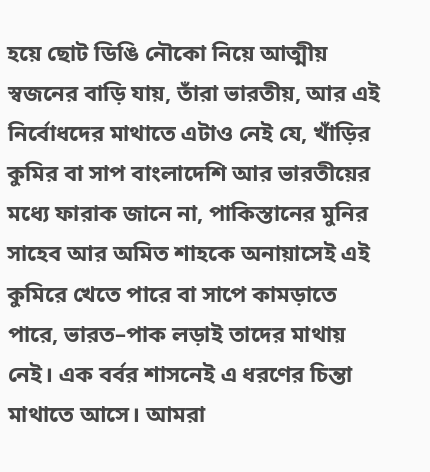হয়ে ছোট ডিঙি নৌকো নিয়ে আত্মীয় স্বজনের বাড়ি যায়, তাঁরা ভারতীয়, আর এই নির্বোধদের মাথাতে এটাও নেই যে, খাঁড়ির কুমির বা সাপ বাংলাদেশি আর ভারতীয়ের মধ্যে ফারাক জানে না, পাকিস্তানের মুনির সাহেব আর অমিত শাহকে অনায়াসেই এই কুমিরে খেতে পারে বা সাপে কামড়াতে পারে, ভারত–পাক লড়াই তাদের মাথায় নেই। এক বর্বর শাসনেই এ ধরণের চিন্তা মাথাতে আসে। আমরা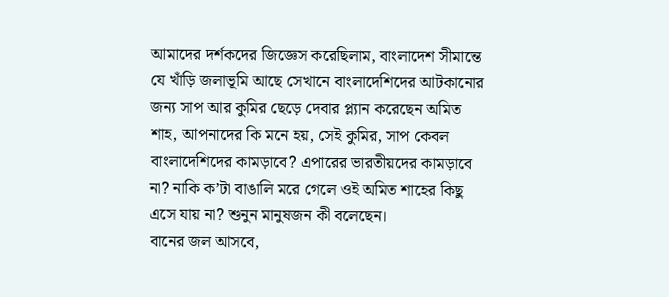আমাদের দর্শকদের জিজ্ঞেস করেছিলাম, বাংলাদেশ সীমান্তে যে খাঁড়ি জলাভূমি আছে সেখানে বাংলাদেশিদের আটকানোর জন্য সাপ আর কুমির ছেড়ে দেবার প্ল্যান করেছেন অমিত শাহ, আপনাদের কি মনে হয়, সেই কুমির, সাপ কেবল বাংলাদেশিদের কামড়াবে? এপারের ভারতীয়দের কামড়াবে না? নাকি ক’টা বাঙালি মরে গেলে ওই অমিত শাহের কিছু এসে যায় না? শুনুন মানুষজন কী বলেছেন।
বানের জল আসবে,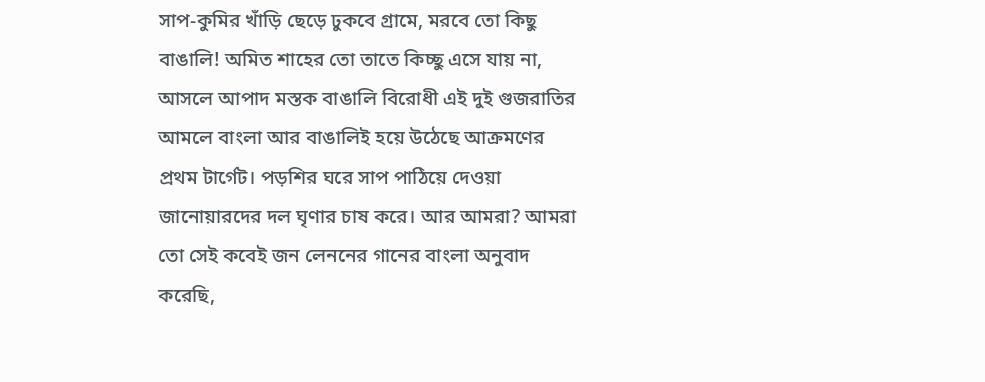সাপ-কুমির খাঁড়ি ছেড়ে ঢুকবে গ্রামে, মরবে তো কিছু বাঙালি! অমিত শাহের তো তাতে কিচ্ছু এসে যায় না, আসলে আপাদ মস্তক বাঙালি বিরোধী এই দুই গুজরাতির আমলে বাংলা আর বাঙালিই হয়ে উঠেছে আক্রমণের প্রথম টার্গেট। পড়শির ঘরে সাপ পাঠিয়ে দেওয়া জানোয়ারদের দল ঘৃণার চাষ করে। আর আমরা? আমরা তো সেই কবেই জন লেননের গানের বাংলা অনুবাদ করেছি,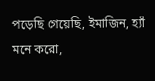পড়েছি গেয়েছি, ইমাজিন, হ্যাঁ মনে করো,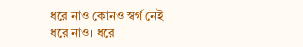ধরে নাও কোনও স্বর্গ নেই
ধরে নাও। ধরে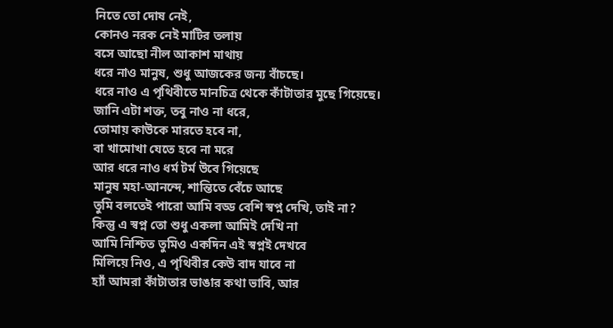নিতে তো দোষ নেই,
কোনও নরক নেই মাটির তলায়
বসে আছো নীল আকাশ মাথায়
ধরে নাও মানুষ, শুধু আজকের জন্য বাঁচছে।
ধরে নাও এ পৃথিবীতে মানচিত্র থেকে কাঁটাতার মুছে গিয়েছে।
জানি এটা শক্ত, তবু নাও না ধরে,
তোমায় কাউকে মারতে হবে না,
বা খামোখা যেতে হবে না মরে
আর ধরে নাও ধর্ম টর্ম উবে গিয়েছে
মানুষ মহা-আনন্দে, শান্তিতে বেঁচে আছে
তুমি বলতেই পারো আমি বড্ড বেশি স্বপ্ন দেখি, তাই না?
কিন্তু এ স্বপ্ন তো শুধু একলা আমিই দেখি না
আমি নিশ্চিত তুমিও একদিন এই স্বপ্নই দেখবে
মিলিয়ে নিও, এ পৃথিবীর কেউ বাদ যাবে না
হ্যাঁ আমরা কাঁটাতার ভাঙার কথা ভাবি, আর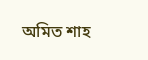অমিত শাহ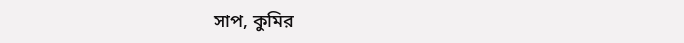সাপ, কুমির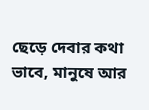ছেড়ে দেবার কথা ভাবে, মানুষে আর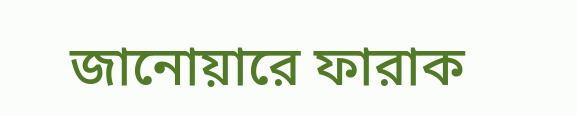জানোয়ারে ফারাক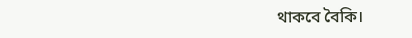থাকবে বৈকি।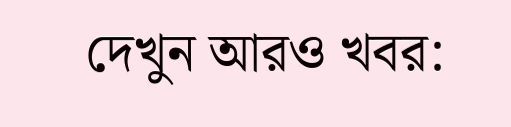দেখুন আরও খবর: